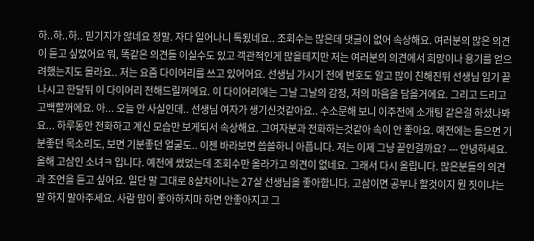하..하..하.. 믿기지가 않네요 정말. 자다 일어나니 톡됬네요.. 조회수는 많은데 댓글이 없어 속상해요. 여러분의 많은 의견이 듣고 싶었어요 뭐, 똑같은 의견들 이실수도 있고 객관적인게 많을테지만 저는 여러분의 의견에서 희망이나 용기를 얻으려했는지도 몰라요.. 저는 요즘 다이어리를 쓰고 있어어요. 선생님 가시기 전에 번호도 알고 많이 친해진뒤 선생님 임기 끝나시고 한달뒤 이 다이어리 전해드릴꺼에요. 이 다이어리에는 그날 그날의 감정, 저의 마음을 담을거에요. 그리고 드리고 고백할꺼에요. 아... 오늘 안 사실인데.. 선생님 여자가 생기신것같아요.. 수소문해 보니 이주전에 소개팅 같은걸 하셨나봐요... 하루동안 전화하고 계신 모습만 보게되서 속상해요. 그여자분과 전화하는것같아 속이 안 좋아요. 예전에는 들으면 기분좋던 목소리도, 보면 기분좋던 얼굴도.. 이젠 바라보면 씁쓸하니 아픕니다. 저는 이제 그냥 끝인걸까요? --- 안녕하세요. 올해 고삼인 소녀ㅋ 입니다. 예전에 썼었는데 조회수만 올라가고 의견이 없네요. 그래서 다시 올립니다. 많은분들의 의견과 조언을 듣고 싶어요. 일단 말 그대로 8살차이나는 27살 선생님을 좋아합니다. 고삼이면 공부나 할것이지 뭔 짓이냐는 말 하지 말아주세요. 사람 맘이 좋아하지마 하면 안좋아지고 그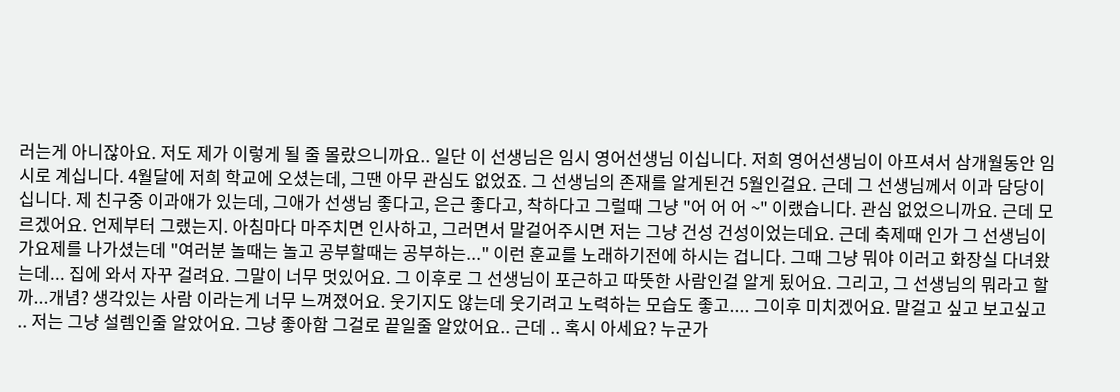러는게 아니잖아요. 저도 제가 이렇게 될 줄 몰랐으니까요.. 일단 이 선생님은 임시 영어선생님 이십니다. 저희 영어선생님이 아프셔서 삼개월동안 임시로 계십니다. 4월달에 저희 학교에 오셨는데, 그땐 아무 관심도 없었죠. 그 선생님의 존재를 알게된건 5월인걸요. 근데 그 선생님께서 이과 담당이십니다. 제 친구중 이과애가 있는데, 그애가 선생님 좋다고, 은근 좋다고, 착하다고 그럴때 그냥 "어 어 어 ~" 이랬습니다. 관심 없었으니까요. 근데 모르겠어요. 언제부터 그랬는지. 아침마다 마주치면 인사하고, 그러면서 말걸어주시면 저는 그냥 건성 건성이었는데요. 근데 축제때 인가 그 선생님이 가요제를 나가셨는데 "여러분 놀때는 놀고 공부할때는 공부하는..." 이런 훈교를 노래하기전에 하시는 겁니다. 그때 그냥 뭐야 이러고 화장실 다녀왔는데... 집에 와서 자꾸 걸려요. 그말이 너무 멋있어요. 그 이후로 그 선생님이 포근하고 따뜻한 사람인걸 알게 됬어요. 그리고, 그 선생님의 뭐라고 할까...개념? 생각있는 사람 이라는게 너무 느껴졌어요. 웃기지도 않는데 웃기려고 노력하는 모습도 좋고.... 그이후 미치겠어요. 말걸고 싶고 보고싶고 .. 저는 그냥 설렘인줄 알았어요. 그냥 좋아함 그걸로 끝일줄 알았어요.. 근데 .. 혹시 아세요? 누군가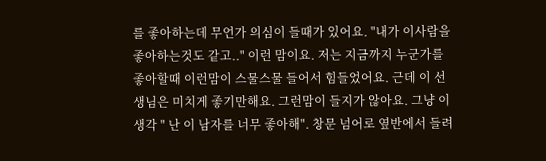를 좋아하는데 무언가 의심이 들때가 있어요. "내가 이사람을 좋아하는것도 같고.." 이런 맘이요. 저는 지금까지 누군가를 좋아할때 이런맘이 스물스물 들어서 힘들었어요. 근데 이 선생님은 미치게 좋기만해요. 그런맘이 들지가 않아요. 그냥 이생각 " 난 이 남자를 너무 좋아해". 창문 넘어로 옆반에서 들려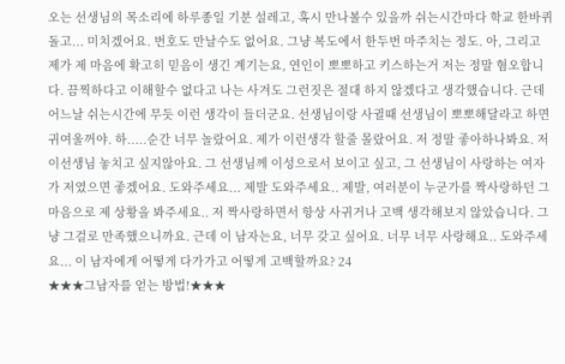오는 선생님의 목소리에 하루종일 기분 설레고, 혹시 만나볼수 있을까 쉬는시간마다 학교 한바퀴 돌고... 미치겠어요. 번호도 만날수도 없어요. 그냥 복도에서 한두번 마주치는 정도. 아, 그리고 제가 제 마음에 확고히 믿음이 생긴 계기는요, 연인이 뽀뽀하고 키스하는거 저는 정말 혐오합니다. 끔찍하다고 이해할수 없다고 나는 사겨도 그런짓은 절대 하지 않겠다고 생각했습니다. 근데 어느날 쉬는시간에 무듯 이런 생각이 들더군요. 선생님이랑 사귈때 선생님이 뽀뽀해달라고 하면 귀여울꺼야. 하.....순간 너무 놀랐어요. 제가 이런생각 할줄 몰랐어요. 저 정말 좋아하나봐요. 저 이선생님 놓치고 싶지않아요. 그 선생님께 이성으로서 보이고 싶고, 그 선생님이 사랑하는 여자가 저였으면 좋겠어요. 도와주세요... 제발 도와주세요.. 제발, 여러분이 누군가를 짝사랑하던 그 마음으로 제 상황을 봐주세요.. 저 짝사랑하면서 항상 사귀거나 고백 생각해보지 않았습니다. 그냥 그걸로 만족했으니까요. 근데 이 남자는요, 너무 갖고 싶어요. 너무 너무 사랑해요.. 도와주세요... 이 남자에게 어떻게 다가가고 어떻게 고백할까요? 24
★★★그남자를 얻는 방법!★★★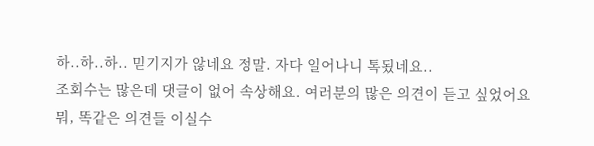하..하..하.. 믿기지가 않네요 정말. 자다 일어나니 톡됬네요..
조회수는 많은데 댓글이 없어 속상해요. 여러분의 많은 의견이 듣고 싶었어요
뭐, 똑같은 의견들 이실수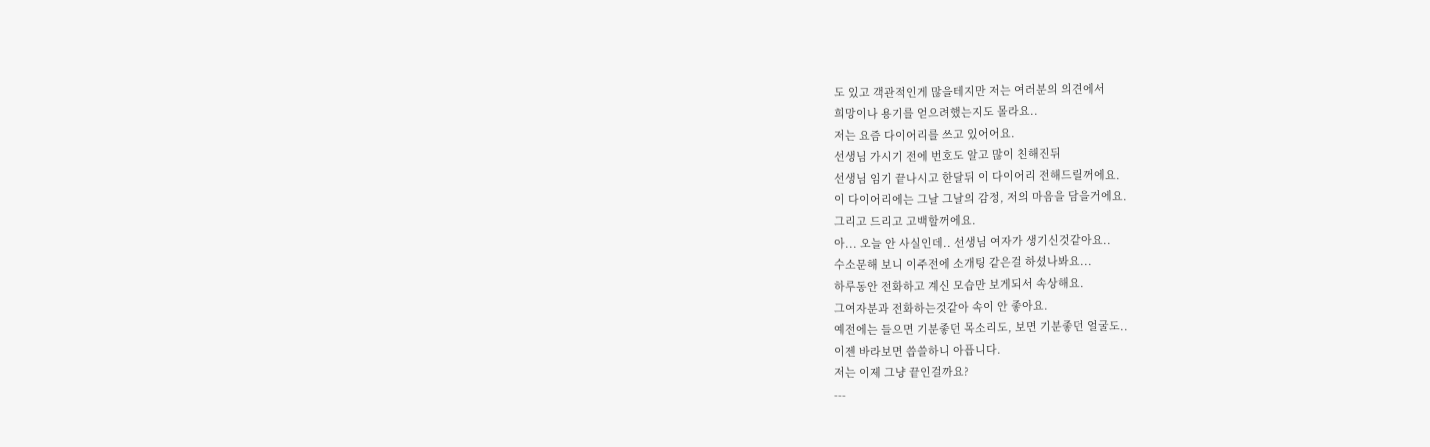도 있고 객관적인게 많을테지만 저는 여러분의 의견에서
희망이나 용기를 얻으려했는지도 몰라요..
저는 요즘 다이어리를 쓰고 있어어요.
선생님 가시기 전에 번호도 알고 많이 친해진뒤
선생님 임기 끝나시고 한달뒤 이 다이어리 전해드릴꺼에요.
이 다이어리에는 그날 그날의 감정, 저의 마음을 담을거에요.
그리고 드리고 고백할꺼에요.
아... 오늘 안 사실인데.. 선생님 여자가 생기신것같아요..
수소문해 보니 이주전에 소개팅 같은걸 하셨나봐요...
하루동안 전화하고 계신 모습만 보게되서 속상해요.
그여자분과 전화하는것같아 속이 안 좋아요.
예전에는 들으면 기분좋던 목소리도, 보면 기분좋던 얼굴도..
이젠 바라보면 씁쓸하니 아픕니다.
저는 이제 그냥 끝인걸까요?
---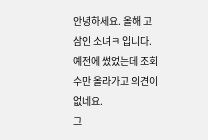안녕하세요. 올해 고삼인 소녀ㅋ 입니다.
예전에 썼었는데 조회수만 올라가고 의견이 없네요.
그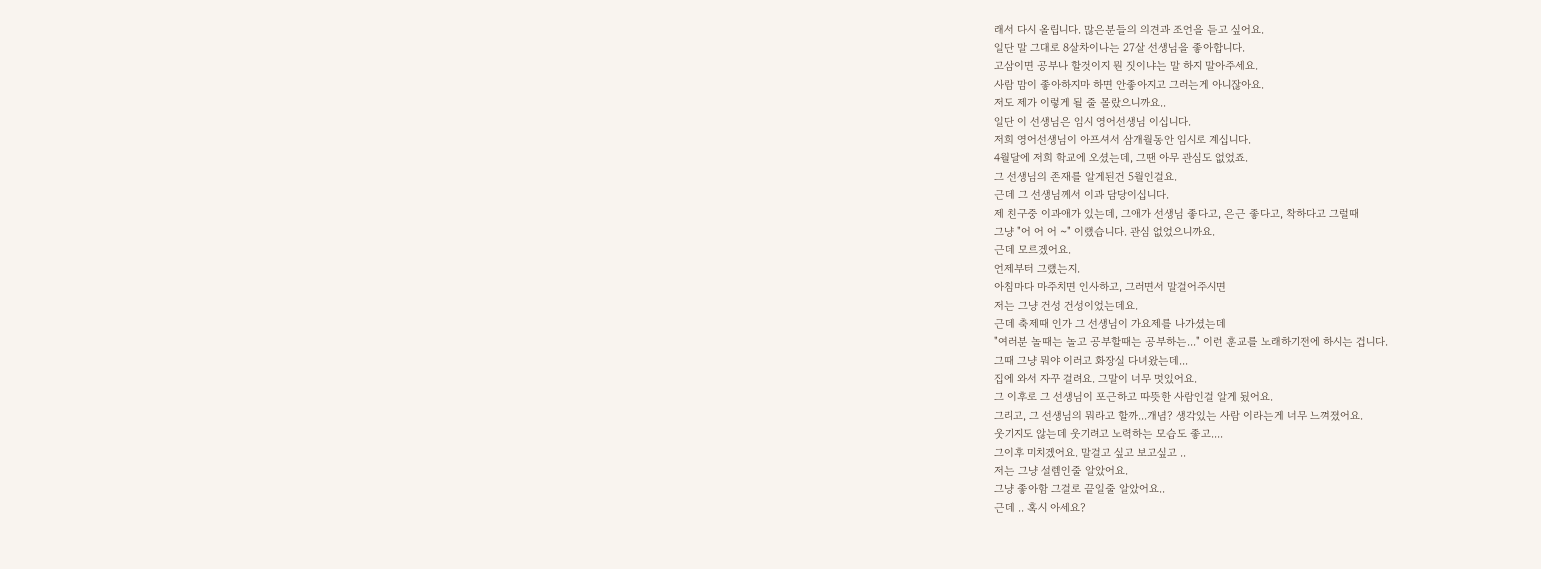래서 다시 올립니다. 많은분들의 의견과 조언을 듣고 싶어요.
일단 말 그대로 8살차이나는 27살 선생님을 좋아합니다.
고삼이면 공부나 할것이지 뭔 짓이냐는 말 하지 말아주세요.
사람 맘이 좋아하지마 하면 안좋아지고 그러는게 아니잖아요.
저도 제가 이렇게 될 줄 몰랐으니까요..
일단 이 선생님은 임시 영어선생님 이십니다.
저희 영어선생님이 아프셔서 삼개월동안 임시로 계십니다.
4월달에 저희 학교에 오셨는데, 그땐 아무 관심도 없었죠.
그 선생님의 존재를 알게된건 5월인걸요.
근데 그 선생님께서 이과 담당이십니다.
제 친구중 이과애가 있는데, 그애가 선생님 좋다고, 은근 좋다고, 착하다고 그럴때
그냥 "어 어 어 ~" 이랬습니다. 관심 없었으니까요.
근데 모르겠어요.
언제부터 그랬는지.
아침마다 마주치면 인사하고, 그러면서 말걸어주시면
저는 그냥 건성 건성이었는데요.
근데 축제때 인가 그 선생님이 가요제를 나가셨는데
"여러분 놀때는 놀고 공부할때는 공부하는..." 이런 훈교를 노래하기전에 하시는 겁니다.
그때 그냥 뭐야 이러고 화장실 다녀왔는데...
집에 와서 자꾸 걸려요. 그말이 너무 멋있어요.
그 이후로 그 선생님이 포근하고 따뜻한 사람인걸 알게 됬어요.
그리고, 그 선생님의 뭐라고 할까...개념? 생각있는 사람 이라는게 너무 느껴졌어요.
웃기지도 않는데 웃기려고 노력하는 모습도 좋고....
그이후 미치겠어요. 말걸고 싶고 보고싶고 ..
저는 그냥 설렘인줄 알았어요.
그냥 좋아함 그걸로 끝일줄 알았어요..
근데 .. 혹시 아세요?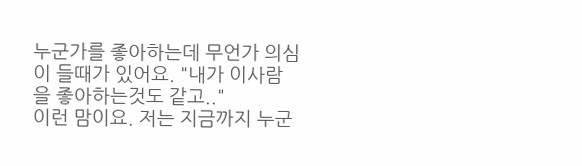누군가를 좋아하는데 무언가 의심이 들때가 있어요. "내가 이사람을 좋아하는것도 같고.."
이런 맘이요. 저는 지금까지 누군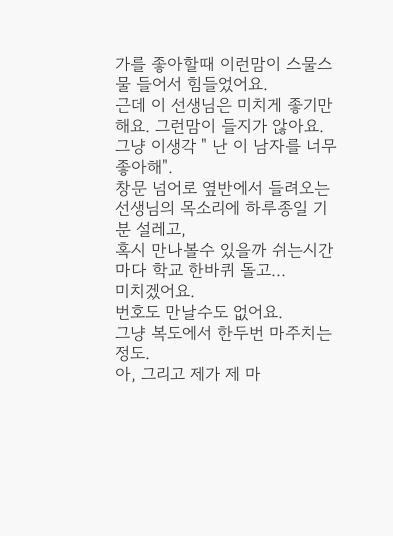가를 좋아할때 이런맘이 스물스물 들어서 힘들었어요.
근데 이 선생님은 미치게 좋기만해요. 그런맘이 들지가 않아요.
그냥 이생각 " 난 이 남자를 너무 좋아해".
창문 넘어로 옆반에서 들려오는 선생님의 목소리에 하루종일 기분 설레고,
혹시 만나볼수 있을까 쉬는시간마다 학교 한바퀴 돌고...
미치겠어요.
번호도 만날수도 없어요.
그냥 복도에서 한두번 마주치는 정도.
아, 그리고 제가 제 마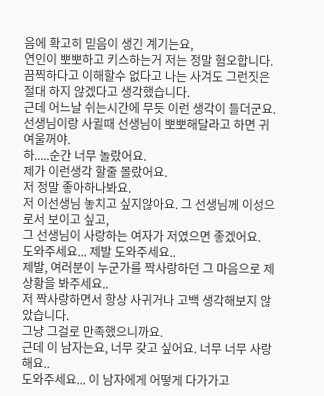음에 확고히 믿음이 생긴 계기는요,
연인이 뽀뽀하고 키스하는거 저는 정말 혐오합니다.
끔찍하다고 이해할수 없다고 나는 사겨도 그런짓은 절대 하지 않겠다고 생각했습니다.
근데 어느날 쉬는시간에 무듯 이런 생각이 들더군요.
선생님이랑 사귈때 선생님이 뽀뽀해달라고 하면 귀여울꺼야.
하.....순간 너무 놀랐어요.
제가 이런생각 할줄 몰랐어요.
저 정말 좋아하나봐요.
저 이선생님 놓치고 싶지않아요. 그 선생님께 이성으로서 보이고 싶고,
그 선생님이 사랑하는 여자가 저였으면 좋겠어요.
도와주세요... 제발 도와주세요..
제발, 여러분이 누군가를 짝사랑하던 그 마음으로 제 상황을 봐주세요..
저 짝사랑하면서 항상 사귀거나 고백 생각해보지 않았습니다.
그냥 그걸로 만족했으니까요.
근데 이 남자는요, 너무 갖고 싶어요. 너무 너무 사랑해요..
도와주세요... 이 남자에게 어떻게 다가가고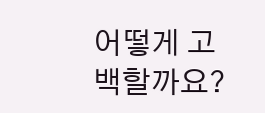어떻게 고백할까요?